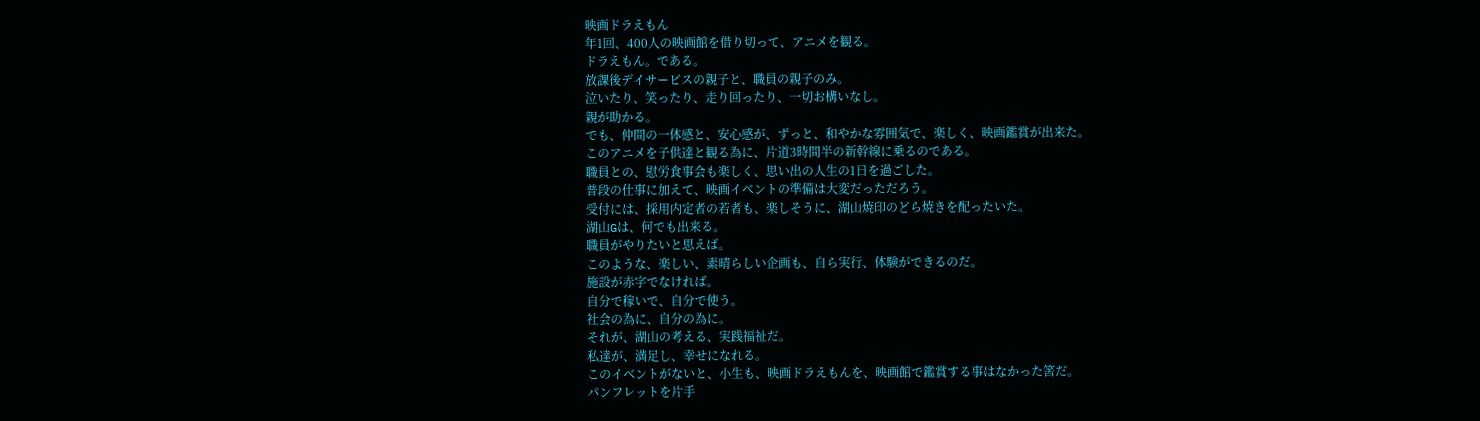映画ドラえもん
年1回、400人の映画館を借り切って、アニメを観る。
ドラえもん。である。
放課後デイサービスの親子と、職員の親子のみ。
泣いたり、笑ったり、走り回ったり、一切お構いなし。
親が助かる。
でも、仲間の一体感と、安心感が、ずっと、和やかな雰囲気で、楽しく、映画鑑賞が出来た。
このアニメを子供達と観る為に、片道3時間半の新幹線に乗るのである。
職員との、慰労食事会も楽しく、思い出の人生の1日を過ごした。
普段の仕事に加えて、映画イベントの準備は大変だっただろう。
受付には、採用内定者の若者も、楽しそうに、湖山焼印のどら焼きを配ったいた。
湖山Gは、何でも出来る。
職員がやりたいと思えば。
このような、楽しい、素晴らしい企画も、自ら実行、体験ができるのだ。
施設が赤字でなければ。
自分で稼いで、自分で使う。
社会の為に、自分の為に。
それが、湖山の考える、実践福祉だ。
私達が、満足し、幸せになれる。
このイベントがないと、小生も、映画ドラえもんを、映画館で鑑賞する事はなかった筈だ。
パンフレットを片手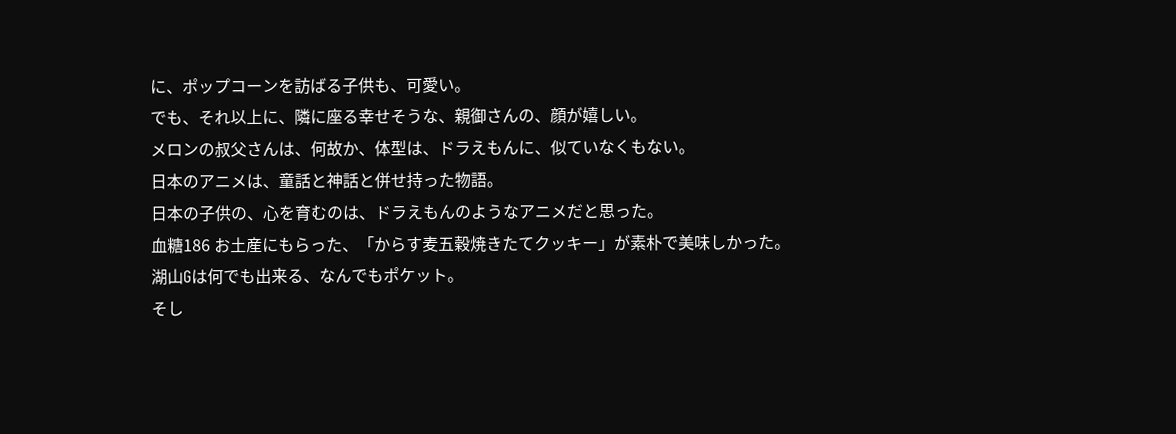に、ポップコーンを訪ばる子供も、可愛い。
でも、それ以上に、隣に座る幸せそうな、親御さんの、顔が嬉しい。
メロンの叔父さんは、何故か、体型は、ドラえもんに、似ていなくもない。
日本のアニメは、童話と神話と併せ持った物語。
日本の子供の、心を育むのは、ドラえもんのようなアニメだと思った。
血糖186 お土産にもらった、「からす麦五穀焼きたてクッキー」が素朴で美味しかった。
湖山Gは何でも出来る、なんでもポケット。
そし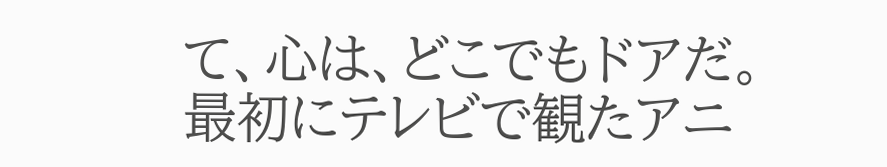て、心は、どこでもドアだ。
最初にテレビで観たアニ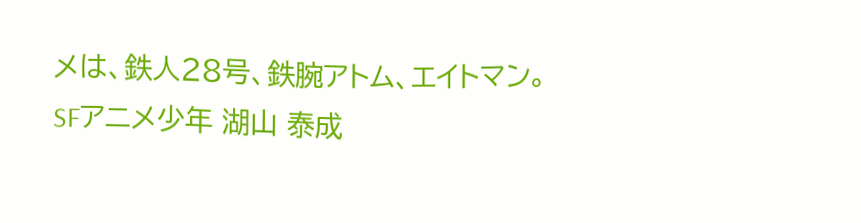メは、鉄人28号、鉄腕アトム、エイトマン。 SFアニメ少年 湖山 泰成